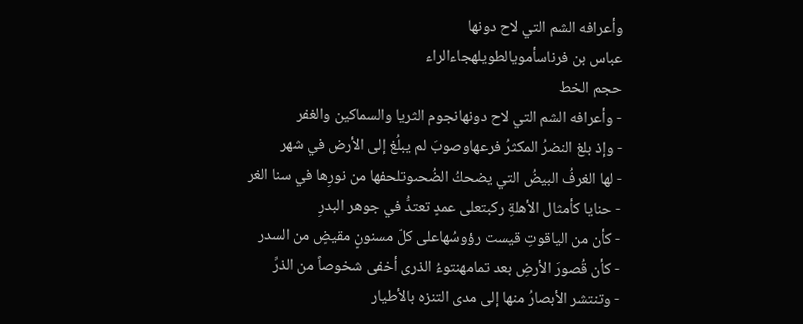وأعرافه الشم التي لاح دونها
عباس بن فرناسأمويالطويلهجاءالراء
حجم الخط
- وأعرافه الشم التي لاح دونهانجوم الثريا والسماكين والغفر
- وإذ بلغ النضرُ المكثرُ فرعهاوصوبَ لم يبلُغ إلى الأرض في شهر
- لها الغرفُ البيضُ التي يضحكُ الضُحىوتلحفها من نورِها في سنا الغر
- حنايا كأمثال الأهلةِ ركبتعلى عمدٍ تعتدُّ في جوهر البدرِ
- كأن من الياقوتِ قيست رؤوسُهاعلى كلّ مسنونٍ مقيضٍ من السدر
- كأن قُصورَ الأرضِ بعد تمامهنتوءُ الذرى أخفى شخوصاً من الذرِّ
- وتنتشر الأبصارُ منها إلى مدى التنزه بالأطيار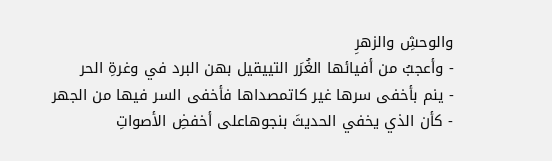والوحشِ والزهرِ
- وأعجبُ من أفيائها الغُرَر التييقيل بهن البرد في وغرةِ الحر
- ينم بأخفى سرها غير كاتمصداها فأخفى السر فيها من الجهر
- كأن الذي يخفي الحديثَ بنجوهاعلى أخفضِ الأصواتِ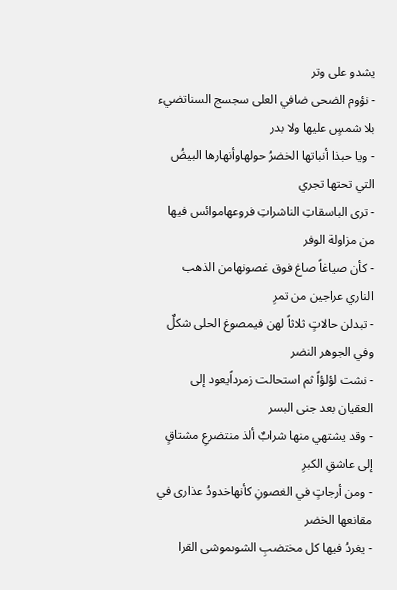يشدو على وتر
- نؤوم الضحى ضافي العلى سجسج السناتضيء بلا شمسٍ عليها ولا بدر
- ويا حبذا أنباتها الخضرُ حولهاوأنهارها البيضُ التي تحتها تجري
- ترى الباسقاتِ الناشراتِ فروعهاموائس فيها من مزاولة الوفر
- كأن صياغاً صاغ فوق غصونهامن الذهب الناري عراجين من تمرِ
- تبدلن حالاتٍ ثلاثاً لهن فيمصوغ الحلى شكلٌ وفي الجوهر النضر
- نشت لؤلؤاً ثم استحالت زمرداًيعود إلى العقيان بعد جنى البسر
- وقد يشتهي منها شرابٌ ألذ منتضرعِ مشتاقٍ إلى عاشقِ الكبرِ
- ومن أرجاتٍ في الغصونِ كأنهاخدودُ عذارى في مقانعها الخضر
- يغردُ فيها كل مختضبِ الشوىموشى القرا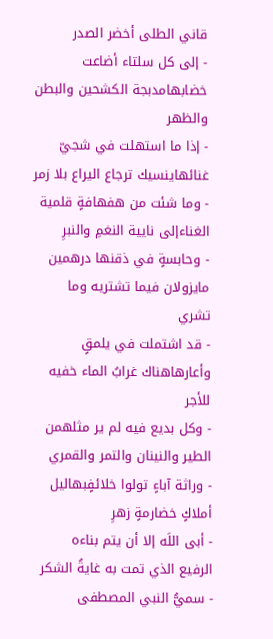قاني الطلى أخضر الصدر
- إلى كل سلتاء أضاعت خضابهامدبجة الكشحين والبطن والظهر
- إذا ما استهلت في شجيّ غنائهاينسيك ترجاع اليراع بلا زمر
- وما شئت من هفهافةٍ قلمية الغناءإلى نايية النغمِ والنبرِ
- وحابسةٍ في ذقنها درهمين مايزولان فيما تشتريه وما تشري
- قد اشتملت في يلمقٍ وأعارهاهناك غرابُ الماء خفيه للأجر
- وكل بديع فيه لم ير مثلهمن الطير والنينان والتمر والقمري
- وراثة آباءٍ تولوا خلائفٍبهاليل أملاكٍ خضارمةٍ زهرِ
- أبى اللَه إلا أن يتم بناءه الرفيع الذي تمت به غايةُ الشكر
- سميُّ النبي المصطفى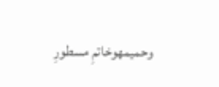وحميمهوخاتمِ مسطورِ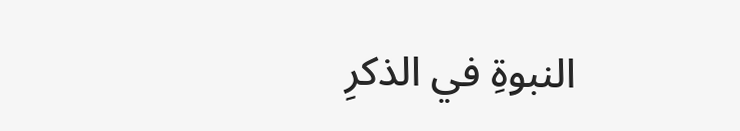النبوةِ في الذكرِ